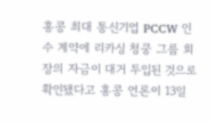홍콩 최대 통신기업 PCCW 인수 계약에 리카싱 청쿵 그룹 회장의 자금이 대거 투입된 것으로 확인됐다고 홍콩 언론이 13일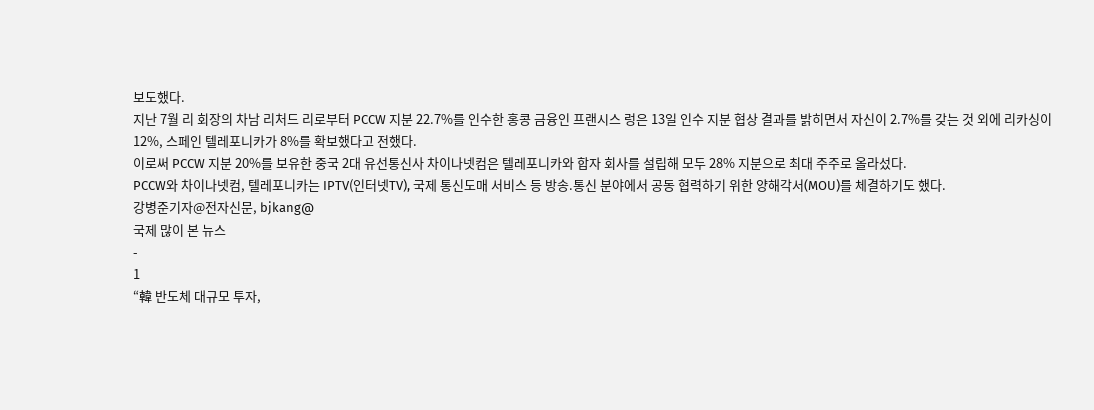보도했다.
지난 7월 리 회장의 차남 리처드 리로부터 PCCW 지분 22.7%를 인수한 홍콩 금융인 프랜시스 렁은 13일 인수 지분 협상 결과를 밝히면서 자신이 2.7%를 갖는 것 외에 리카싱이 12%, 스페인 텔레포니카가 8%를 확보했다고 전했다.
이로써 PCCW 지분 20%를 보유한 중국 2대 유선통신사 차이나넷컴은 텔레포니카와 합자 회사를 설립해 모두 28% 지분으로 최대 주주로 올라섰다.
PCCW와 차이나넷컴, 텔레포니카는 IPTV(인터넷TV), 국제 통신도매 서비스 등 방송.통신 분야에서 공동 협력하기 위한 양해각서(MOU)를 체결하기도 했다.
강병준기자@전자신문, bjkang@
국제 많이 본 뉴스
-
1
“韓 반도체 대규모 투자,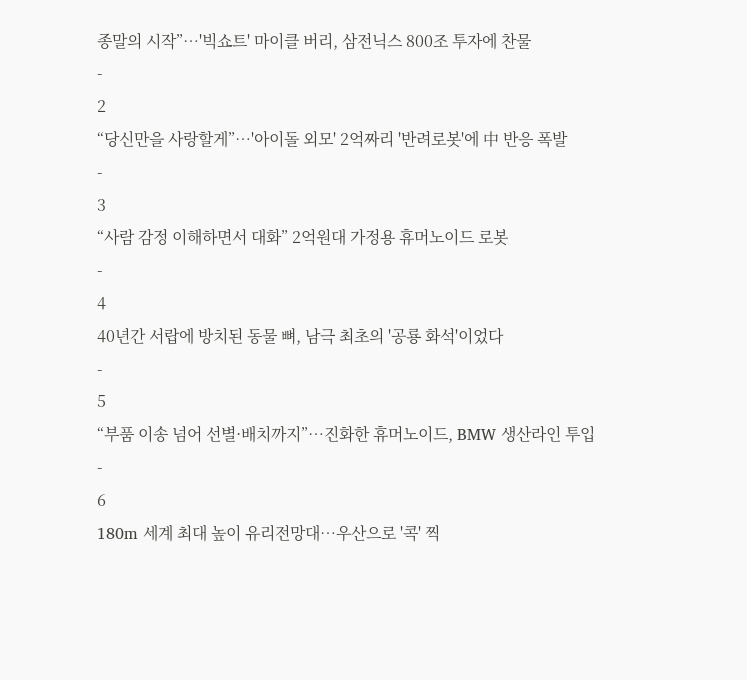종말의 시작”…'빅쇼트' 마이클 버리, 삼전닉스 800조 투자에 찬물
-
2
“당신만을 사랑할게”…'아이돌 외모' 2억짜리 '반려로봇'에 中 반응 폭발
-
3
“사람 감정 이해하면서 대화” 2억원대 가정용 휴머노이드 로봇
-
4
40년간 서랍에 방치된 동물 뼈, 남극 최초의 '공룡 화석'이었다
-
5
“부품 이송 넘어 선별·배치까지”…진화한 휴머노이드, BMW 생산라인 투입
-
6
180m 세계 최대 높이 유리전망대…우산으로 '콕' 찍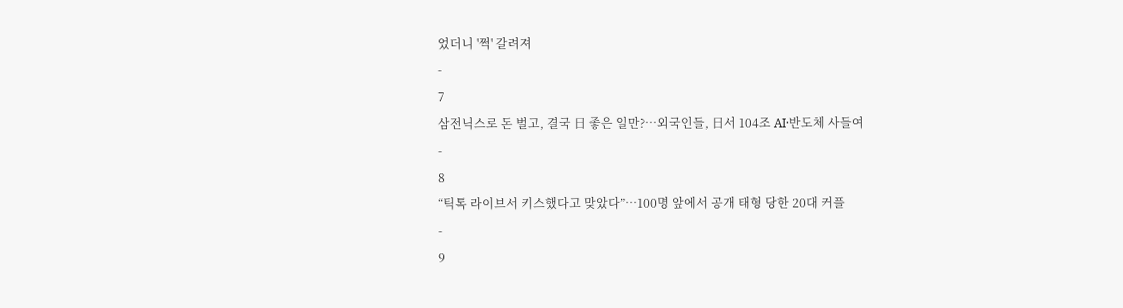었더니 '쩍' 갈려져
-
7
삼전닉스로 돈 벌고, 결국 日 좋은 일만?…외국인들, 日서 104조 AI·반도체 사들여
-
8
“틱톡 라이브서 키스했다고 맞았다”…100명 앞에서 공개 태형 당한 20대 커플
-
9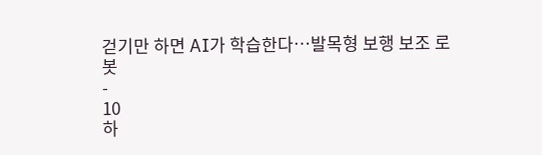걷기만 하면 AI가 학습한다…발목형 보행 보조 로봇
-
10
하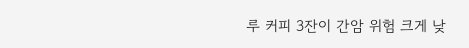루 커피 3잔이 간암 위험 크게 낮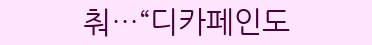춰…“디카페인도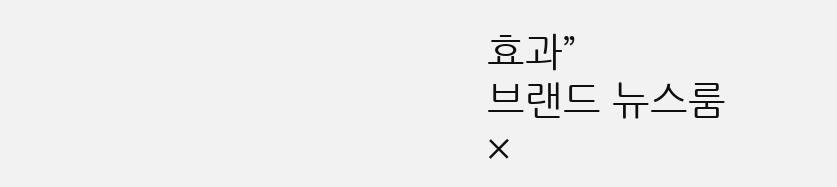효과”
브랜드 뉴스룸
×